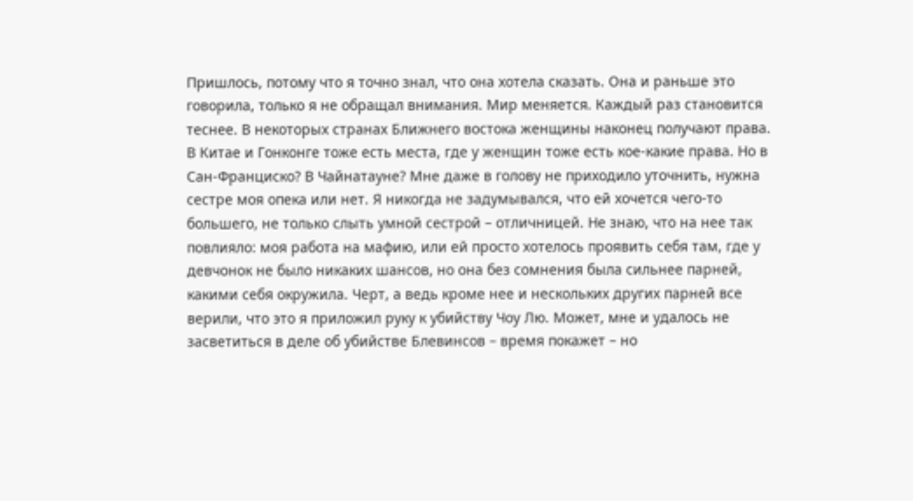Пришлось, потому что я точно знал, что она хотела сказать. Она и раньше это говорила, только я не обращал внимания. Мир меняется. Каждый раз становится теснее. В некоторых странах Ближнего востока женщины наконец получают права. В Китае и Гонконге тоже есть места, где у женщин тоже есть кое-какие права. Но в Сан-Франциско? В Чайнатауне? Мне даже в голову не приходило уточнить, нужна сестре моя опека или нет. Я никогда не задумывался, что ей хочется чего-то большего, не только слыть умной сестрой – отличницей. Не знаю, что на нее так повлияло: моя работа на мафию, или ей просто хотелось проявить себя там, где у девчонок не было никаких шансов, но она без сомнения была сильнее парней, какими себя окружила. Черт, а ведь кроме нее и нескольких других парней все верили, что это я приложил руку к убийству Чоу Лю. Может, мне и удалось не засветиться в деле об убийстве Блевинсов – время покажет – но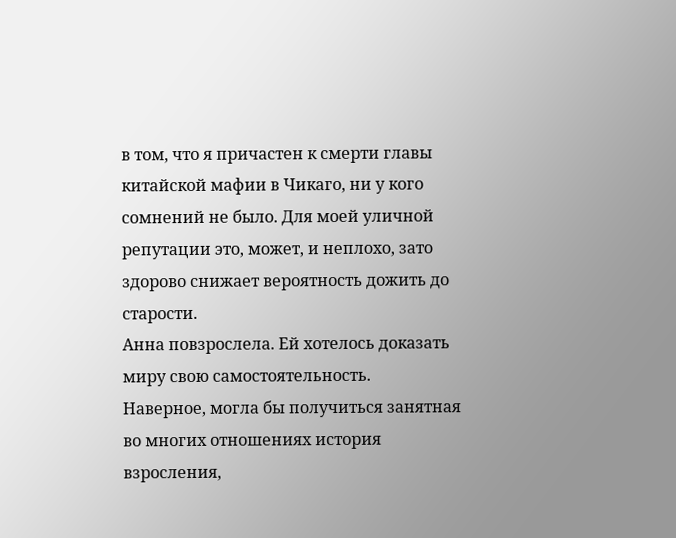в том, что я причастен к смерти главы китайской мафии в Чикаго, ни у кого сомнений не было. Для моей уличной репутации это, может, и неплохо, зато здорово снижает вероятность дожить до старости.
Анна повзрослела. Ей хотелось доказать миру свою самостоятельность.
Наверное, могла бы получиться занятная во многих отношениях история взросления,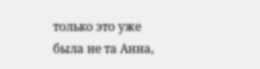только это уже была не та Анна,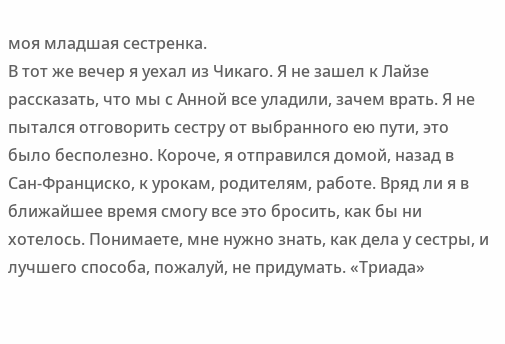моя младшая сестренка.
В тот же вечер я уехал из Чикаго. Я не зашел к Лайзе рассказать, что мы с Анной все уладили, зачем врать. Я не пытался отговорить сестру от выбранного ею пути, это было бесполезно. Короче, я отправился домой, назад в Сан-Франциско, к урокам, родителям, работе. Вряд ли я в ближайшее время смогу все это бросить, как бы ни хотелось. Понимаете, мне нужно знать, как дела у сестры, и лучшего способа, пожалуй, не придумать. «Триада»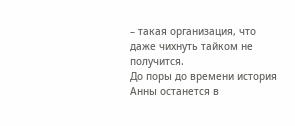– такая организация, что даже чихнуть тайком не получится.
До поры до времени история Анны останется в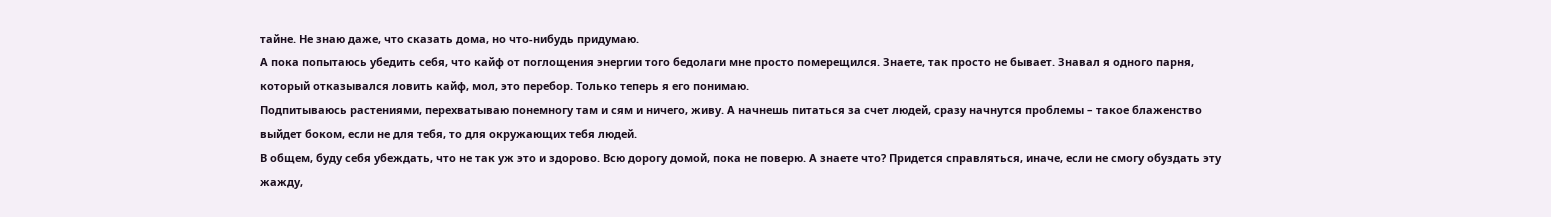тайне. Не знаю даже, что сказать дома, но что-нибудь придумаю.
А пока попытаюсь убедить себя, что кайф от поглощения энергии того бедолаги мне просто померещился. Знаете, так просто не бывает. Знавал я одного парня, который отказывался ловить кайф, мол, это перебор. Только теперь я его понимаю.
Подпитываюсь растениями, перехватываю понемногу там и сям и ничего, живу. А начнешь питаться за счет людей, сразу начнутся проблемы – такое блаженство выйдет боком, если не для тебя, то для окружающих тебя людей.
В общем, буду себя убеждать, что не так уж это и здорово. Всю дорогу домой, пока не поверю. А знаете что? Придется справляться, иначе, если не смогу обуздать эту жажду,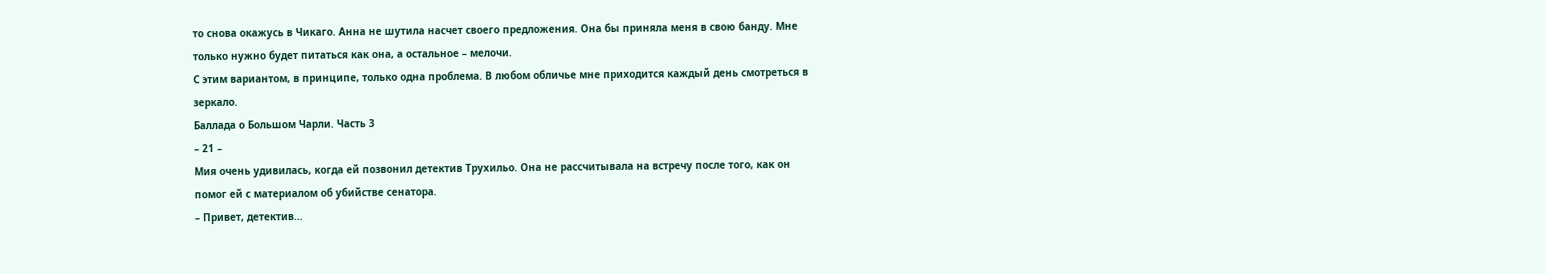то снова окажусь в Чикаго. Анна не шутила насчет своего предложения. Она бы приняла меня в свою банду. Мне только нужно будет питаться как она, а остальное – мелочи.
С этим вариантом, в принципе, только одна проблема. В любом обличье мне приходится каждый день смотреться в зеркало.
Баллада о Большом Чарли. Часть 3
– 21 –
Мия очень удивилась, когда ей позвонил детектив Трухильо. Она не рассчитывала на встречу после того, как он помог ей с материалом об убийстве сенатора.
– Привет, детектив…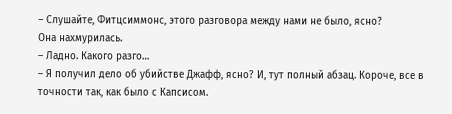– Слушайте, Фитцсиммонс, этого разговора между нами не было, ясно?
Она нахмурилась.
– Ладно. Какого разго…
– Я получил дело об убийстве Джафф, ясно? И, тут полный абзац. Короче, все в точности так, как было с Капсисом.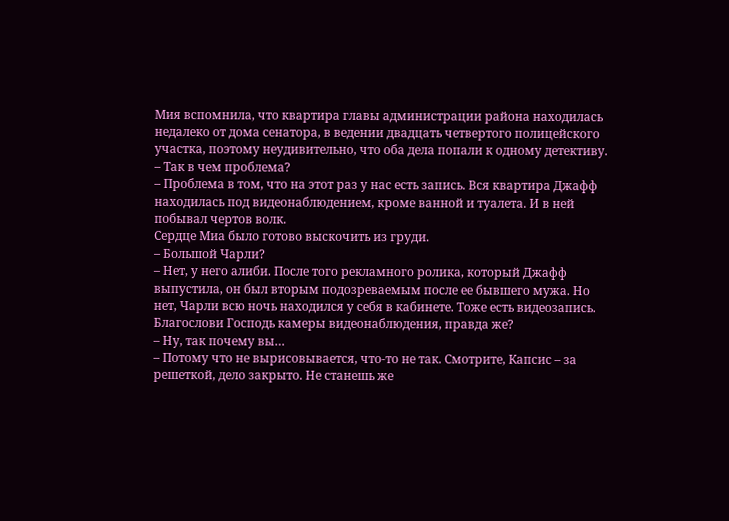Мия вспомнила, что квартира главы администрации района находилась недалеко от дома сенатора, в ведении двадцать четвертого полицейского участка, поэтому неудивительно, что оба дела попали к одному детективу.
– Так в чем проблема?
– Проблема в том, что на этот раз у нас есть запись. Вся квартира Джафф находилась под видеонаблюдением, кроме ванной и туалета. И в ней побывал чертов волк.
Сердце Миа было готово выскочить из груди.
– Большой Чарли?
– Нет, у него алиби. После того рекламного ролика, который Джафф выпустила, он был вторым подозреваемым после ее бывшего мужа. Но нет, Чарли всю ночь находился у себя в кабинете. Тоже есть видеозапись. Благослови Господь камеры видеонаблюдения, правда же?
– Ну, так почему вы…
– Потому что не вырисовывается, что-то не так. Смотрите, Капсис – за решеткой, дело закрыто. Не станешь же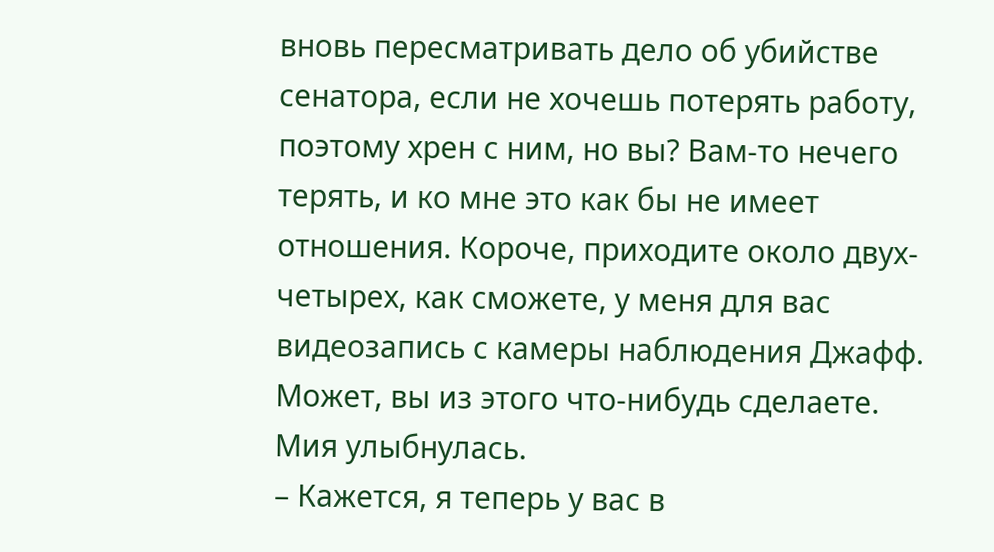вновь пересматривать дело об убийстве сенатора, если не хочешь потерять работу, поэтому хрен с ним, но вы? Вам-то нечего терять, и ко мне это как бы не имеет отношения. Короче, приходите около двух-четырех, как сможете, у меня для вас видеозапись с камеры наблюдения Джафф. Может, вы из этого что-нибудь сделаете.
Мия улыбнулась.
– Кажется, я теперь у вас в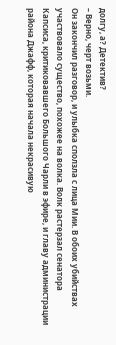долгу, а? Детектив?
– Верно, черт возьми.
Он закончил разговор, и улыбка сползла с лица Мии. В обоих убийствах участвовало существо, похожее на волка. Волк растерзал сенатора Капсиса, критиковавшего Большого Чарли в эфире, и главу администрации района Джафф, которая начала некрасивую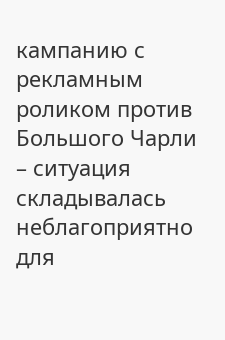кампанию с рекламным роликом против Большого Чарли – ситуация складывалась неблагоприятно для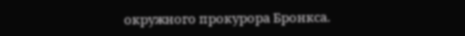окружного прокурора Бронкса.